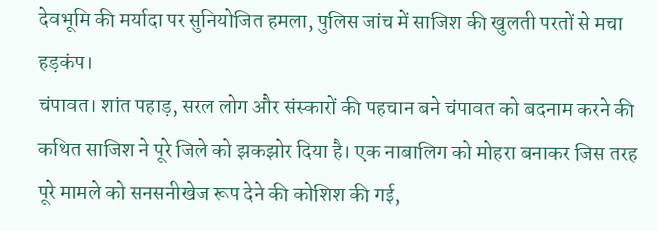देवभूमि की मर्यादा पर सुनियोजित हमला, पुलिस जांच में साजिश की खुलती परतों से मचा हड़कंप।
चंपावत। शांत पहाड़, सरल लोग और संस्कारों की पहचान बने चंपावत को बदनाम करने की कथित साजिश ने पूरे जिले को झकझोर दिया है। एक नाबालिग को मोहरा बनाकर जिस तरह पूरे मामले को सनसनीखेज रूप देने की कोशिश की गई,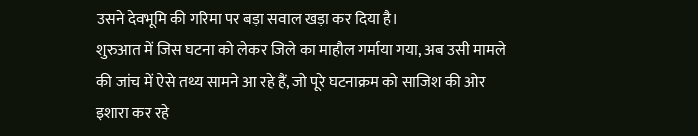उसने देवभूमि की गरिमा पर बड़ा सवाल खड़ा कर दिया है।
शुरुआत में जिस घटना को लेकर जिले का माहौल गर्माया गया, अब उसी मामले की जांच में ऐसे तथ्य सामने आ रहे हैं, जो पूरे घटनाक्रम को साजिश की ओर इशारा कर रहे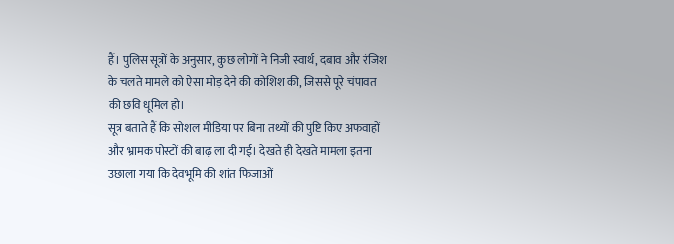हैं। पुलिस सूत्रों के अनुसार, कुछ लोगों ने निजी स्वार्थ, दबाव और रंजिश के चलते मामले को ऐसा मोड़ देने की कोशिश की, जिससे पूरे चंपावत की छवि धूमिल हो।
सूत्र बताते हैं कि सोशल मीडिया पर बिना तथ्यों की पुष्टि किए अफवाहों और भ्रामक पोस्टों की बाढ़ ला दी गई। देखते ही देखते मामला इतना उछाला गया कि देवभूमि की शांत फिजाओं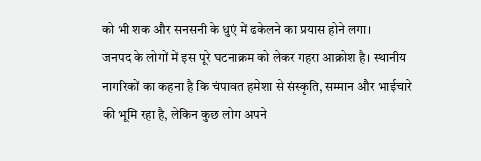को भी शक और सनसनी के धुएं में ढकेलने का प्रयास होने लगा।
जनपद के लोगों में इस पूरे घटनाक्रम को लेकर गहरा आक्रोश है। स्थानीय नागरिकों का कहना है कि चंपावत हमेशा से संस्कृति, सम्मान और भाईचारे की भूमि रहा है, लेकिन कुछ लोग अपने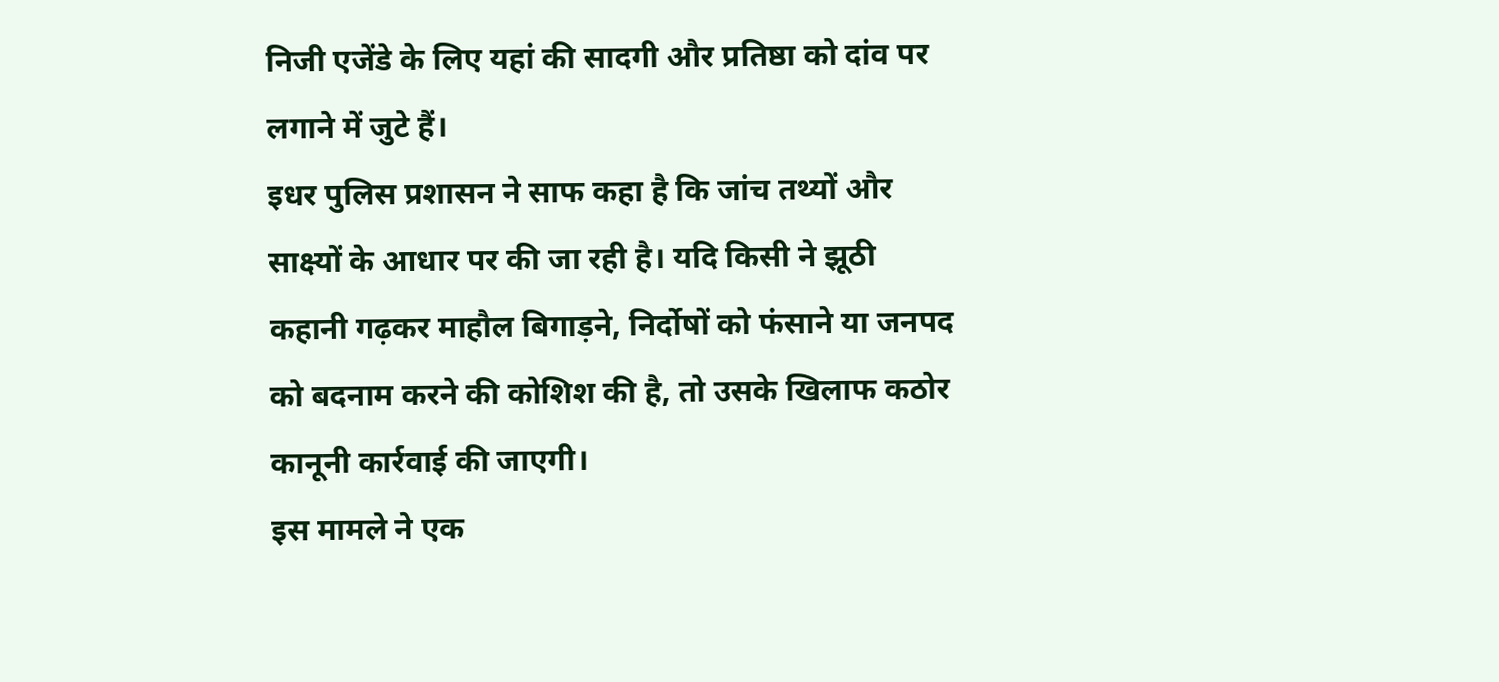निजी एजेंडे के लिए यहां की सादगी और प्रतिष्ठा को दांव पर लगाने में जुटे हैं।
इधर पुलिस प्रशासन ने साफ कहा है कि जांच तथ्यों और साक्ष्यों के आधार पर की जा रही है। यदि किसी ने झूठी कहानी गढ़कर माहौल बिगाड़ने, निर्दोषों को फंसाने या जनपद को बदनाम करने की कोशिश की है, तो उसके खिलाफ कठोर कानूनी कार्रवाई की जाएगी।
इस मामले ने एक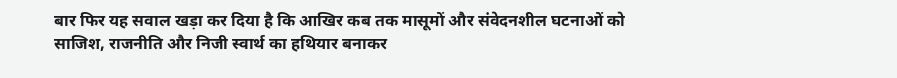बार फिर यह सवाल खड़ा कर दिया है कि आखिर कब तक मासूमों और संवेदनशील घटनाओं को साजिश, राजनीति और निजी स्वार्थ का हथियार बनाकर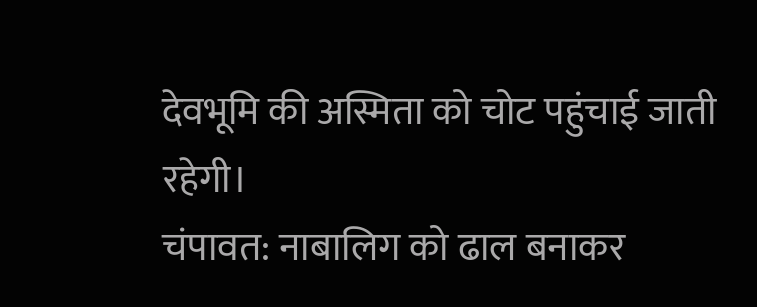देवभूमि की अस्मिता को चोट पहुंचाई जाती रहेगी।
चंपावत: नाबालिग को ढाल बनाकर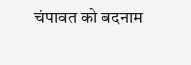चंपावत को बदनाम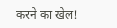करने का खेल!